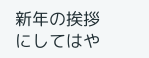新年の挨拶にしてはや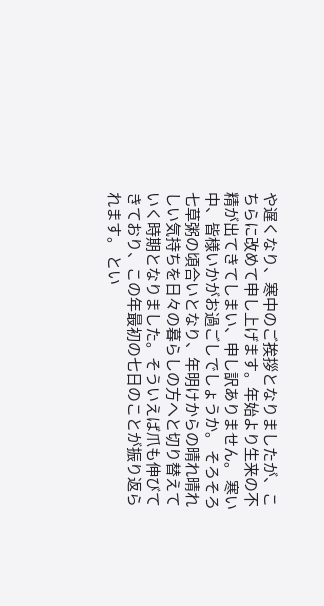や遅くなり、寒中のご挨拶となりましたが、こちらに改めて申し上げます。年始より生来の不精が出てきてしまい、申し訳ありません。 寒い中、皆様いかがお過ごしでしょうか。 そろそろ七草粥の頃合いとなり、年明けからの晴れ晴れしい気持ちを日々の暮らしの方へと切り替えていく時期となりました。そういえば爪も伸びてきており、この年最初の七日のことが振り返られます。 とい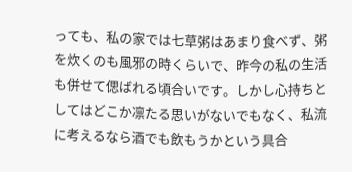っても、私の家では七草粥はあまり食べず、粥を炊くのも風邪の時くらいで、昨今の私の生活も併せて偲ばれる頃合いです。しかし心持ちとしてはどこか凛たる思いがないでもなく、私流に考えるなら酒でも飲もうかという具合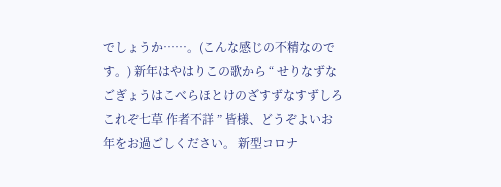でしょうか……。(こんな感じの不精なのです。) 新年はやはりこの歌から “ せりなずなごぎょうはこべらほとけのざすずなすずしろこれぞ七草 作者不詳 ” 皆様、どうぞよいお年をお過ごしください。 新型コロナ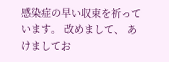感染症の早い収束を祈っています。 改めまして、 あけましてお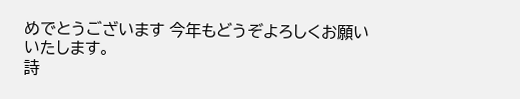めでとうございます 今年もどうぞよろしくお願いいたします。
詩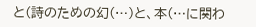と(詩のための幻(…)と、本(…に関わ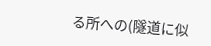る所への(隧道に似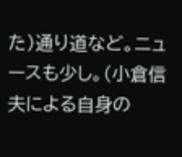た)通り道など。ニュースも少し。(小倉信夫による自身の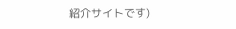紹介サイトです)